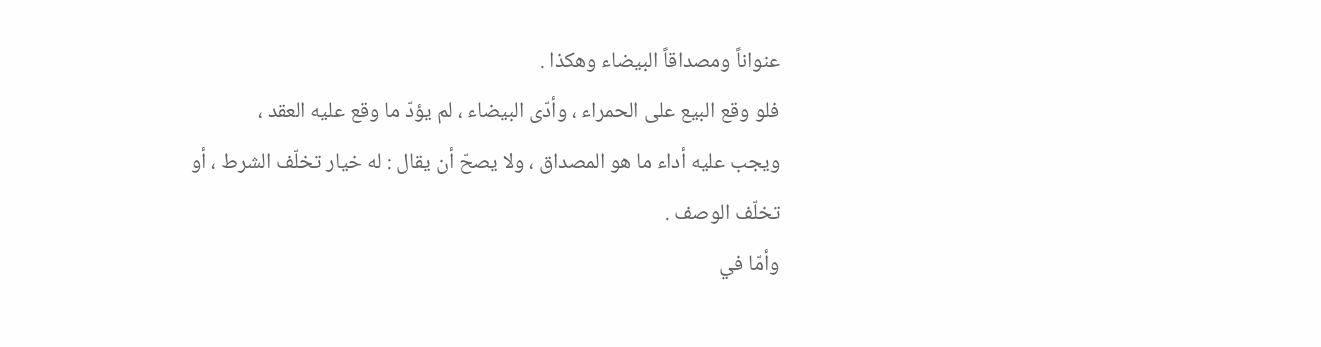عنواناً ومصداقاً البيضاء وهكذا .
فلو وقع البيع على الحمراء ، وأدّى البيضاء ، لم يؤدّ ما وقع عليه العقد ،
ويجب عليه أداء ما هو المصداق ، ولا يصحّ أن يقال : له خيار تخلّف الشرط ، أو
تخلّف الوصف .
وأمّا في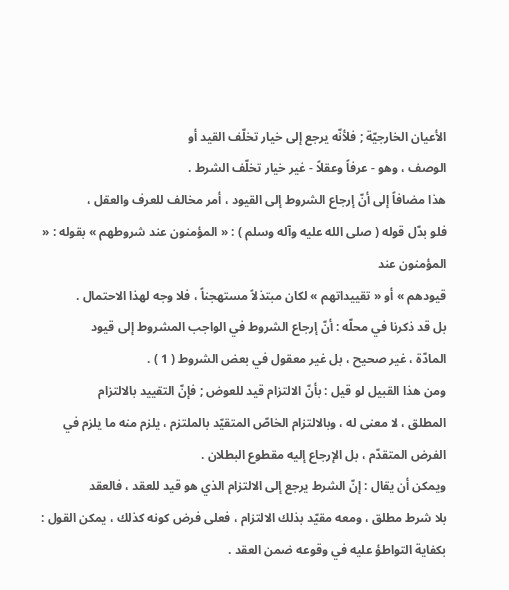الأعيان الخارجيّة ; فلأنّه يرجع إلى خيار تخلّف القيد أو
الوصف ، وهو - عرفاً وعقلاً - غير خيار تخلّف الشرط .
هذا مضافاً إلى أنّ إرجاع الشروط إلى القيود ، أمر مخالف للعرف والعقل ،
فلو بدّل قوله ( صلى الله عليه وآله وسلم ) : « المؤمنون عند شروطهم » بقوله : « المؤمنون عند
قيودهم » أو « تقييداتهم » لكان مبتذلاً مستهجناً ، فلا وجه لهذا الاحتمال .
بل قد ذكرنا في محلّه : أنّ إرجاع الشروط في الواجب المشروط إلى قيود
المادّة ، غير صحيح ، بل غير معقول في بعض الشروط ( 1 ) .
ومن هذا القبيل لو قيل : بأنّ الالتزام قيد للعوض ; فإنّ التقييد بالالتزام
المطلق ، لا معنى له ، وبالالتزام الخاصّ المتقيّد بالملتزم ، يلزم منه ما يلزم في
الفرض المتقدّم ، بل الإرجاع إليه مقطوع البطلان .
ويمكن أن يقال : إنّ الشرط يرجع إلى الالتزام الذي هو قيد للعقد ، فالعقد
بلا شرط مطلق ، ومعه مقيّد بذلك الالتزام ، فعلى فرض كونه كذلك ، يمكن القول :
بكفاية التواطؤ عليه في وقوعه ضمن العقد .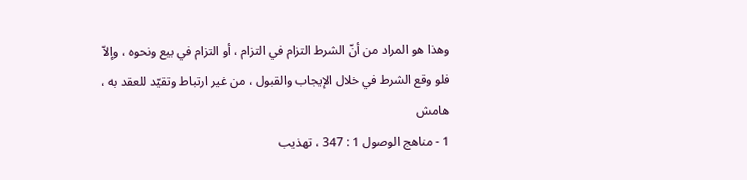وهذا هو المراد من أنّ الشرط التزام في التزام ، أو التزام في بيع ونحوه ، وإلاّ
فلو وقع الشرط في خلال الإيجاب والقبول ، من غير ارتباط وتقيّد للعقد به ،
هامش
1 - مناهج الوصول 1 : 347 ، تهذيب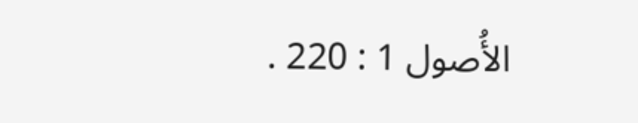الأُصول 1 : 220 .